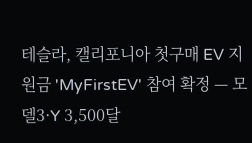테슬라, 캘리포니아 첫구매 EV 지원금 'MyFirstEV' 참여 확정 — 모델3·Y 3,500달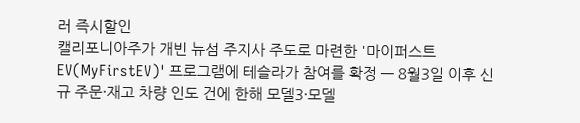러 즉시할인
캘리포니아주가 개빈 뉴섬 주지사 주도로 마련한 '마이퍼스트EV(MyFirstEV)' 프로그램에 테슬라가 참여를 확정 — 8월3일 이후 신규 주문·재고 차량 인도 건에 한해 모델3·모델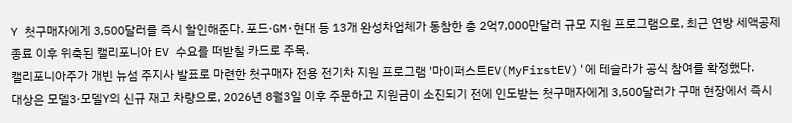Y 첫구매자에게 3,500달러를 즉시 할인해준다. 포드·GM·현대 등 13개 완성차업체가 동참한 총 2억7,000만달러 규모 지원 프로그램으로, 최근 연방 세액공제 종료 이후 위축된 캘리포니아 EV 수요를 떠받칠 카드로 주목.
캘리포니아주가 개빈 뉴섬 주지사 발표로 마련한 첫구매자 전용 전기차 지원 프로그램 '마이퍼스트EV(MyFirstEV)'에 테슬라가 공식 참여를 확정했다.
대상은 모델3·모델Y의 신규 재고 차량으로, 2026년 8월3일 이후 주문하고 지원금이 소진되기 전에 인도받는 첫구매자에게 3,500달러가 구매 현장에서 즉시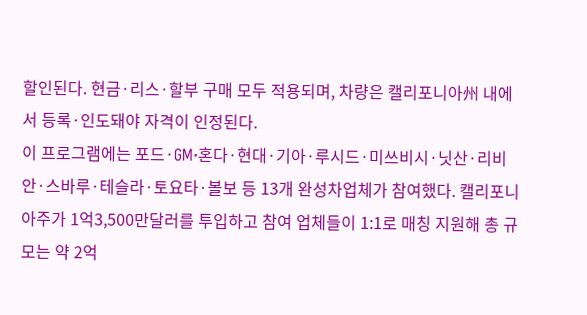할인된다. 현금·리스·할부 구매 모두 적용되며, 차량은 캘리포니아州 내에서 등록·인도돼야 자격이 인정된다.
이 프로그램에는 포드·GM·혼다·현대·기아·루시드·미쓰비시·닛산·리비안·스바루·테슬라·토요타·볼보 등 13개 완성차업체가 참여했다. 캘리포니아주가 1억3,500만달러를 투입하고 참여 업체들이 1:1로 매칭 지원해 총 규모는 약 2억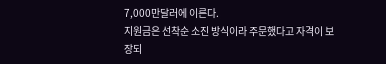7,000만달러에 이른다.
지원금은 선착순 소진 방식이라 주문했다고 자격이 보장되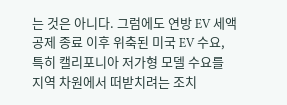는 것은 아니다. 그럼에도 연방 EV 세액공제 종료 이후 위축된 미국 EV 수요, 특히 캘리포니아 저가형 모델 수요를 지역 차원에서 떠받치려는 조치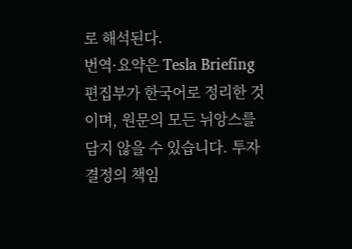로 해석된다.
번역·요약은 Tesla Briefing 편집부가 한국어로 정리한 것이며, 원문의 모든 뉘앙스를 담지 않을 수 있습니다. 투자 결정의 책임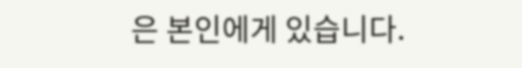은 본인에게 있습니다.